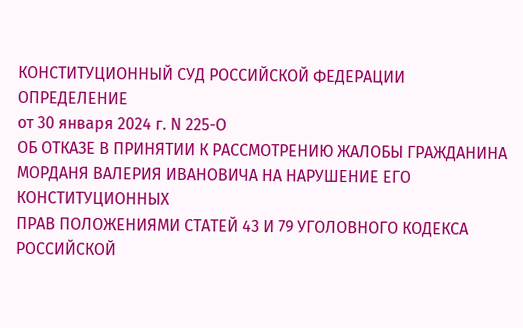КОНСТИТУЦИОННЫЙ СУД РОССИЙСКОЙ ФЕДЕРАЦИИ
ОПРЕДЕЛЕНИЕ
от 30 января 2024 г. N 225-О
ОБ ОТКАЗЕ В ПРИНЯТИИ К РАССМОТРЕНИЮ ЖАЛОБЫ ГРАЖДАНИНА
МОРДАНЯ ВАЛЕРИЯ ИВАНОВИЧА НА НАРУШЕНИЕ ЕГО КОНСТИТУЦИОННЫХ
ПРАВ ПОЛОЖЕНИЯМИ СТАТЕЙ 43 И 79 УГОЛОВНОГО КОДЕКСА
РОССИЙСКОЙ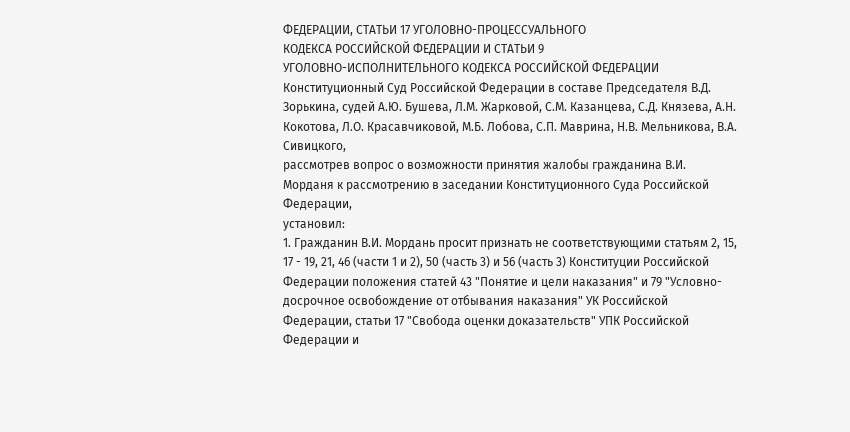ФЕДЕРАЦИИ, СТАТЬИ 17 УГОЛОВНО-ПРОЦЕССУАЛЬНОГО
КОДЕКСА РОССИЙСКОЙ ФЕДЕРАЦИИ И СТАТЬИ 9
УГОЛОВНО-ИСПОЛНИТЕЛЬНОГО КОДЕКСА РОССИЙСКОЙ ФЕДЕРАЦИИ
Конституционный Суд Российской Федерации в составе Председателя В.Д. Зорькина, судей А.Ю. Бушева, Л.М. Жарковой, С.М. Казанцева, С.Д. Князева, А.Н. Кокотова, Л.О. Красавчиковой, М.Б. Лобова, С.П. Маврина, Н.В. Мельникова, В.А. Сивицкого,
рассмотрев вопрос о возможности принятия жалобы гражданина В.И. Морданя к рассмотрению в заседании Конституционного Суда Российской Федерации,
установил:
1. Гражданин В.И. Мордань просит признать не соответствующими статьям 2, 15, 17 - 19, 21, 46 (части 1 и 2), 50 (часть 3) и 56 (часть 3) Конституции Российской Федерации положения статей 43 "Понятие и цели наказания" и 79 "Условно-досрочное освобождение от отбывания наказания" УК Российской Федерации, статьи 17 "Свобода оценки доказательств" УПК Российской Федерации и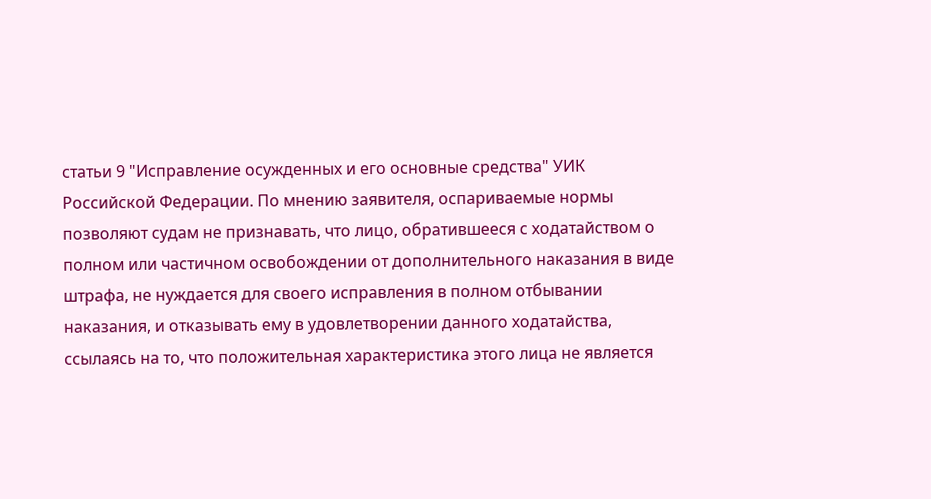статьи 9 "Исправление осужденных и его основные средства" УИК Российской Федерации. По мнению заявителя, оспариваемые нормы позволяют судам не признавать, что лицо, обратившееся с ходатайством о полном или частичном освобождении от дополнительного наказания в виде штрафа, не нуждается для своего исправления в полном отбывании наказания, и отказывать ему в удовлетворении данного ходатайства, ссылаясь на то, что положительная характеристика этого лица не является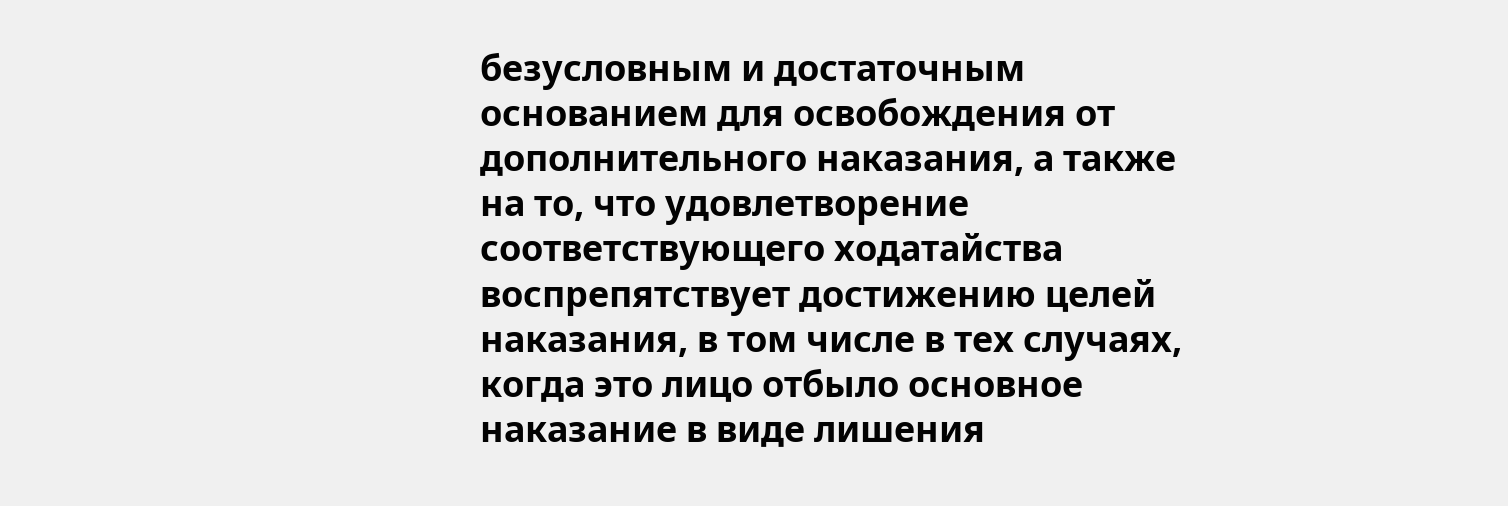безусловным и достаточным основанием для освобождения от дополнительного наказания, а также на то, что удовлетворение соответствующего ходатайства воспрепятствует достижению целей наказания, в том числе в тех случаях, когда это лицо отбыло основное наказание в виде лишения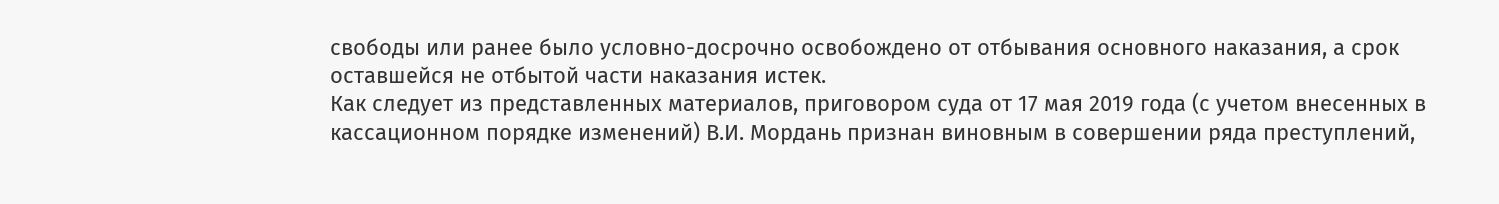свободы или ранее было условно-досрочно освобождено от отбывания основного наказания, а срок оставшейся не отбытой части наказания истек.
Как следует из представленных материалов, приговором суда от 17 мая 2019 года (с учетом внесенных в кассационном порядке изменений) В.И. Мордань признан виновным в совершении ряда преступлений,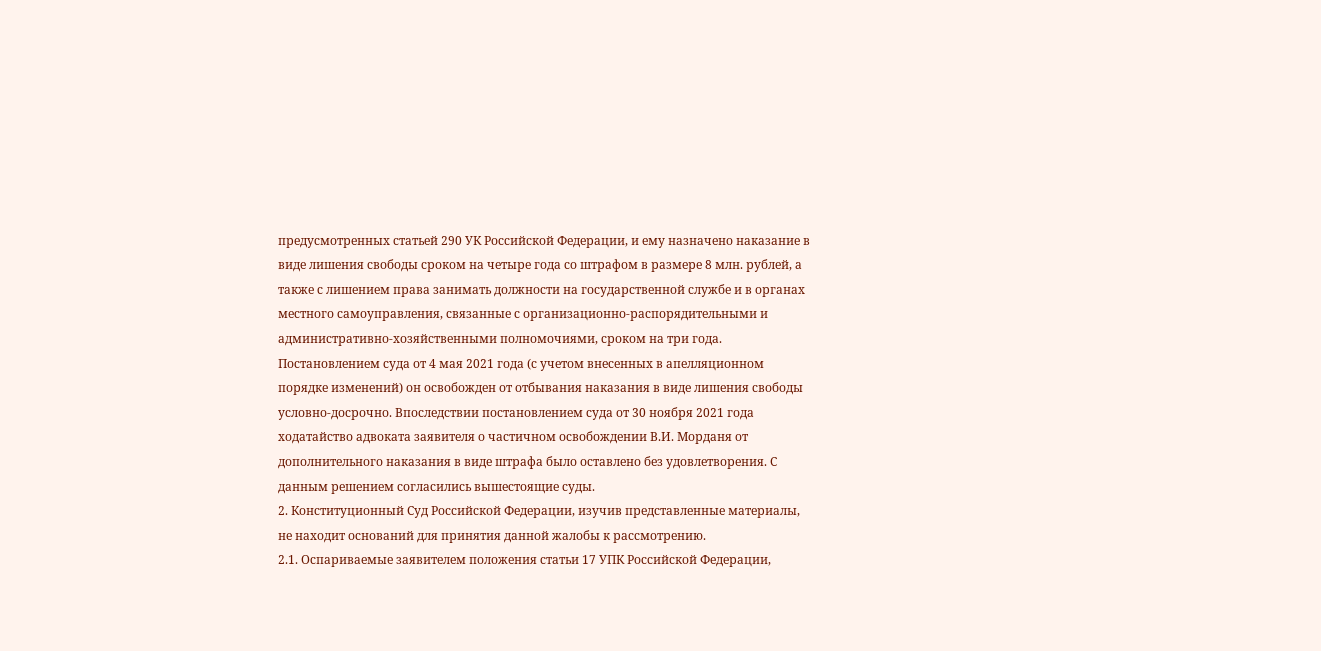предусмотренных статьей 290 УК Российской Федерации, и ему назначено наказание в виде лишения свободы сроком на четыре года со штрафом в размере 8 млн. рублей, а также с лишением права занимать должности на государственной службе и в органах местного самоуправления, связанные с организационно-распорядительными и административно-хозяйственными полномочиями, сроком на три года. Постановлением суда от 4 мая 2021 года (с учетом внесенных в апелляционном порядке изменений) он освобожден от отбывания наказания в виде лишения свободы условно-досрочно. Впоследствии постановлением суда от 30 ноября 2021 года ходатайство адвоката заявителя о частичном освобождении В.И. Морданя от дополнительного наказания в виде штрафа было оставлено без удовлетворения. С данным решением согласились вышестоящие суды.
2. Конституционный Суд Российской Федерации, изучив представленные материалы, не находит оснований для принятия данной жалобы к рассмотрению.
2.1. Оспариваемые заявителем положения статьи 17 УПК Российской Федерации,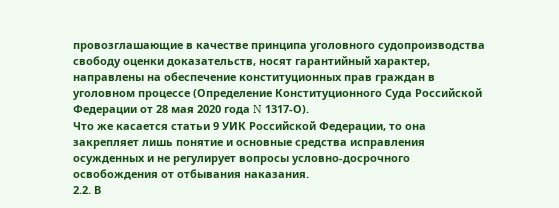провозглашающие в качестве принципа уголовного судопроизводства свободу оценки доказательств, носят гарантийный характер, направлены на обеспечение конституционных прав граждан в уголовном процессе (Определение Конституционного Суда Российской Федерации от 28 мая 2020 года N 1317-О).
Что же касается статьи 9 УИК Российской Федерации, то она закрепляет лишь понятие и основные средства исправления осужденных и не регулирует вопросы условно-досрочного освобождения от отбывания наказания.
2.2. В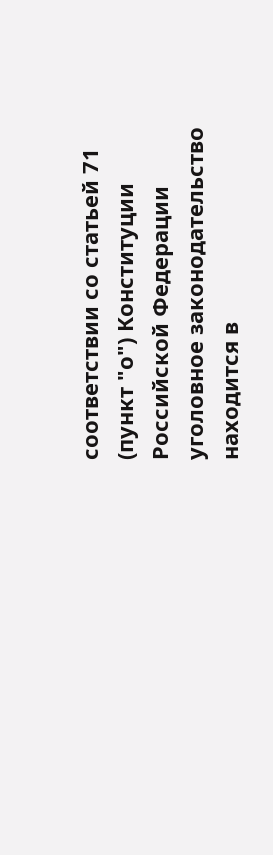соответствии со статьей 71 (пункт "о") Конституции Российской Федерации уголовное законодательство находится в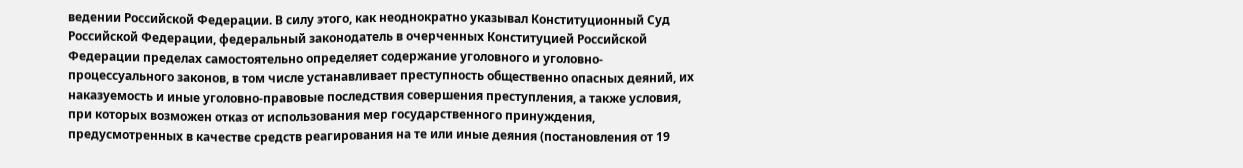ведении Российской Федерации. В силу этого, как неоднократно указывал Конституционный Суд Российской Федерации, федеральный законодатель в очерченных Конституцией Российской Федерации пределах самостоятельно определяет содержание уголовного и уголовно-процессуального законов, в том числе устанавливает преступность общественно опасных деяний, их наказуемость и иные уголовно-правовые последствия совершения преступления, а также условия, при которых возможен отказ от использования мер государственного принуждения, предусмотренных в качестве средств реагирования на те или иные деяния (постановления от 19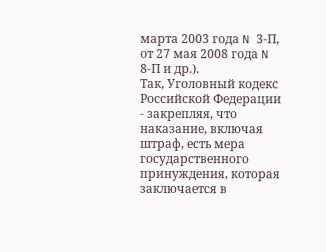марта 2003 года N 3-П, от 27 мая 2008 года N 8-П и др.).
Так, Уголовный кодекс Российской Федерации - закрепляя, что наказание, включая штраф, есть мера государственного принуждения, которая заключается в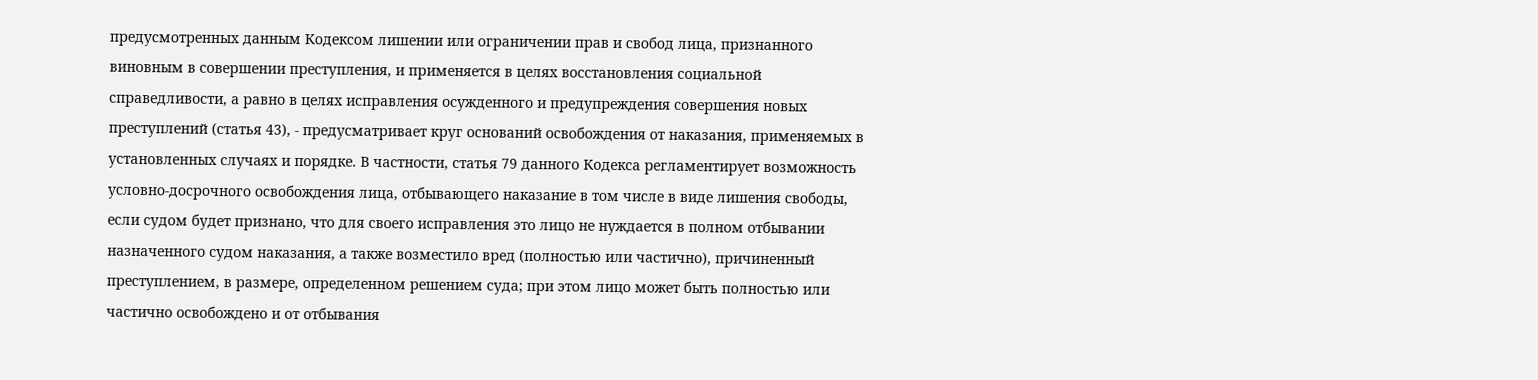предусмотренных данным Кодексом лишении или ограничении прав и свобод лица, признанного виновным в совершении преступления, и применяется в целях восстановления социальной справедливости, а равно в целях исправления осужденного и предупреждения совершения новых преступлений (статья 43), - предусматривает круг оснований освобождения от наказания, применяемых в установленных случаях и порядке. В частности, статья 79 данного Кодекса регламентирует возможность условно-досрочного освобождения лица, отбывающего наказание в том числе в виде лишения свободы, если судом будет признано, что для своего исправления это лицо не нуждается в полном отбывании назначенного судом наказания, а также возместило вред (полностью или частично), причиненный преступлением, в размере, определенном решением суда; при этом лицо может быть полностью или частично освобождено и от отбывания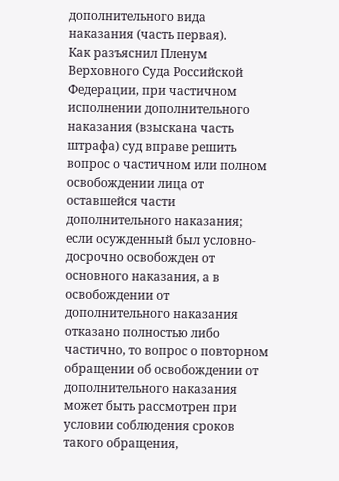дополнительного вида наказания (часть первая).
Как разъяснил Пленум Верховного Суда Российской Федерации, при частичном исполнении дополнительного наказания (взыскана часть штрафа) суд вправе решить вопрос о частичном или полном освобождении лица от оставшейся части дополнительного наказания; если осужденный был условно-досрочно освобожден от основного наказания, а в освобождении от дополнительного наказания отказано полностью либо частично, то вопрос о повторном обращении об освобождении от дополнительного наказания может быть рассмотрен при условии соблюдения сроков такого обращения,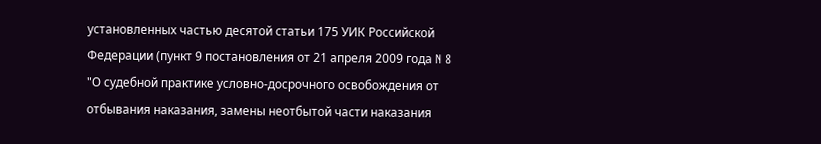установленных частью десятой статьи 175 УИК Российской Федерации (пункт 9 постановления от 21 апреля 2009 года N 8 "О судебной практике условно-досрочного освобождения от отбывания наказания, замены неотбытой части наказания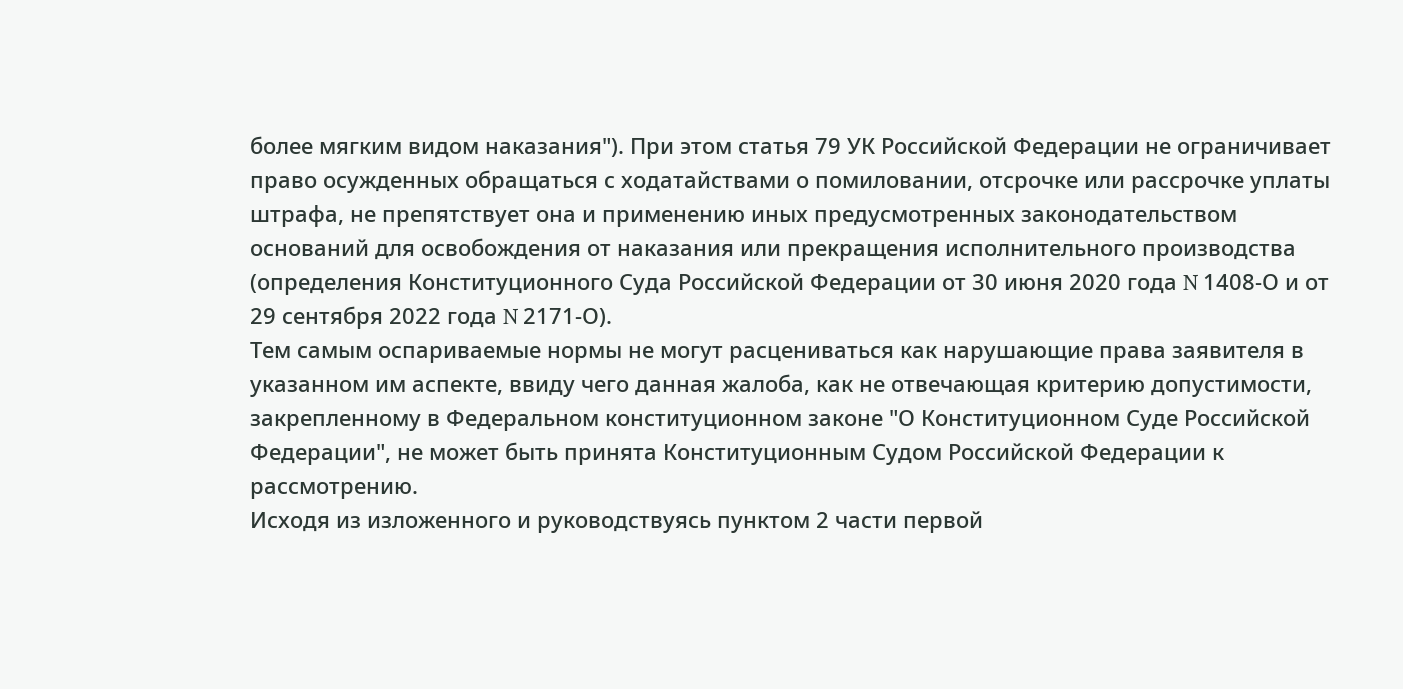более мягким видом наказания"). При этом статья 79 УК Российской Федерации не ограничивает право осужденных обращаться с ходатайствами о помиловании, отсрочке или рассрочке уплаты штрафа, не препятствует она и применению иных предусмотренных законодательством оснований для освобождения от наказания или прекращения исполнительного производства (определения Конституционного Суда Российской Федерации от 30 июня 2020 года N 1408-О и от 29 сентября 2022 года N 2171-О).
Тем самым оспариваемые нормы не могут расцениваться как нарушающие права заявителя в указанном им аспекте, ввиду чего данная жалоба, как не отвечающая критерию допустимости, закрепленному в Федеральном конституционном законе "О Конституционном Суде Российской Федерации", не может быть принята Конституционным Судом Российской Федерации к рассмотрению.
Исходя из изложенного и руководствуясь пунктом 2 части первой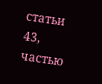статьи 43, частью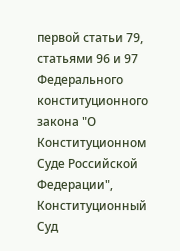первой статьи 79, статьями 96 и 97 Федерального конституционного закона "О Конституционном Суде Российской Федерации", Конституционный Суд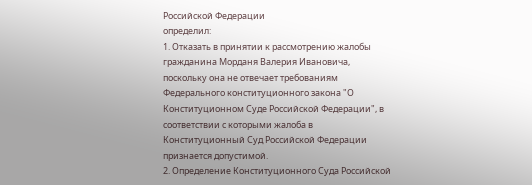Российской Федерации
определил:
1. Отказать в принятии к рассмотрению жалобы гражданина Морданя Валерия Ивановича, поскольку она не отвечает требованиям Федерального конституционного закона "О Конституционном Суде Российской Федерации", в соответствии с которыми жалоба в Конституционный Суд Российской Федерации признается допустимой.
2. Определение Конституционного Суда Российской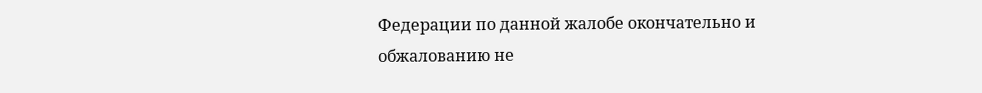Федерации по данной жалобе окончательно и обжалованию не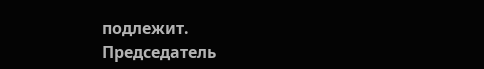подлежит.
Председатель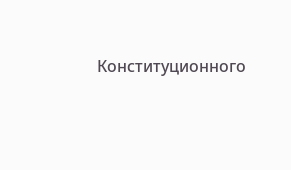Конституционного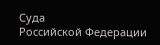Суда
Российской Федерации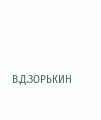В.Д.ЗОРЬКИН